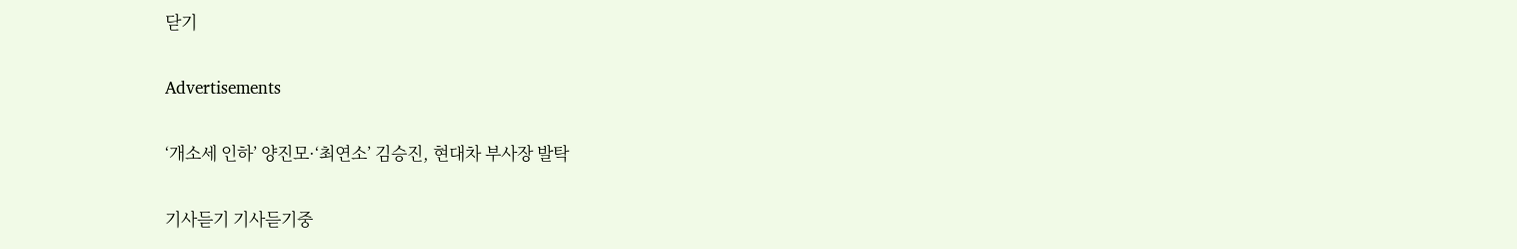닫기

Advertisements

‘개소세 인하’ 양진모·‘최연소’ 김승진, 현대차 부사장 발탁

기사듣기 기사듣기중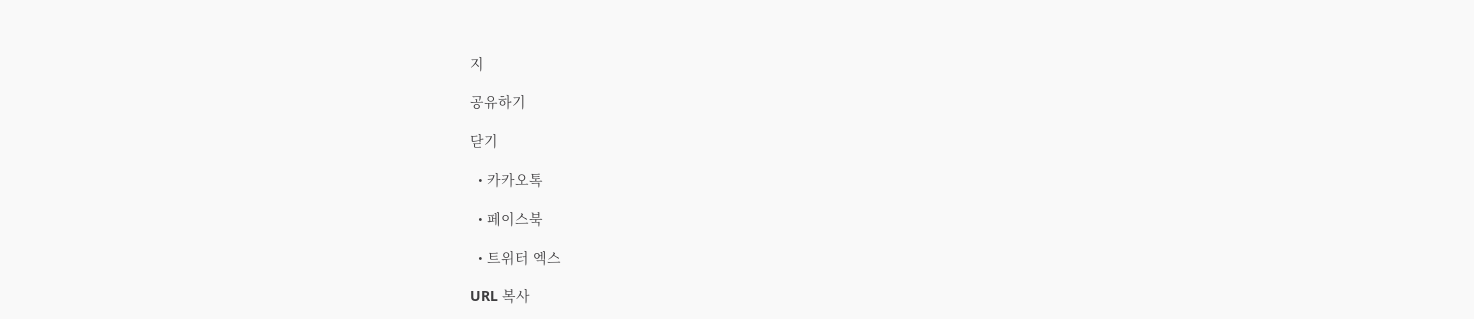지

공유하기

닫기

  • 카카오톡

  • 페이스북

  • 트위터 엑스

URL 복사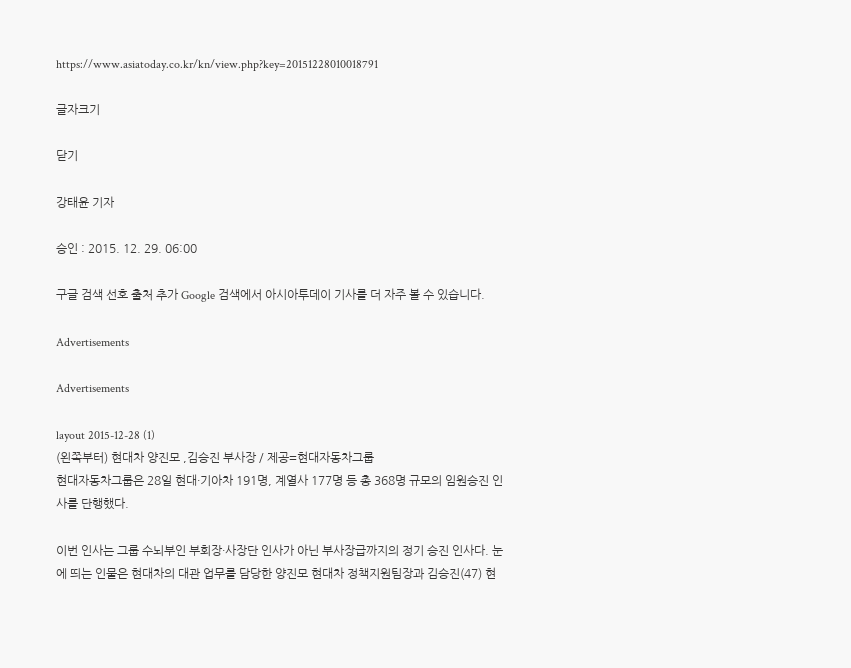https://www.asiatoday.co.kr/kn/view.php?key=20151228010018791

글자크기

닫기

강태윤 기자

승인 : 2015. 12. 29. 06:00

구글 검색 선호 출처 추가 Google 검색에서 아시아투데이 기사를 더 자주 볼 수 있습니다.

Advertisements

Advertisements

layout 2015-12-28 (1)
(왼쪽부터) 현대차 양진모 ,김승진 부사장 / 제공=현대자동차그룹
현대자동차그룹은 28일 현대·기아차 191명, 계열사 177명 등 총 368명 규모의 임원승진 인사를 단행했다.

이번 인사는 그룹 수뇌부인 부회장·사장단 인사가 아닌 부사장급까지의 정기 승진 인사다. 눈에 띄는 인물은 현대차의 대관 업무를 담당한 양진모 현대차 정책지원팀장과 김승진(47) 현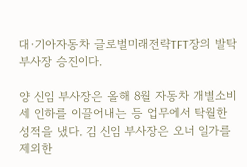대·기아자동차 글로벌미래전략TFT장의 발탁 부사장 승진이다.

양 신임 부사장은 올해 8월 자동차 개별소비세 인하를 이끌어내는 등 업무에서 탁월한 성적을 냈다. 김 신임 부사장은 오너 일가를 제외한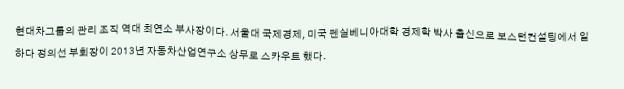현대차그룹의 관리 조직 역대 최연소 부사장이다. 서울대 국제경제, 미국 펜실베니아대학 경제학 박사 출신으로 보스턴컨설팅에서 일하다 정의선 부회장이 2013년 자동차산업연구소 상무로 스카우트 했다.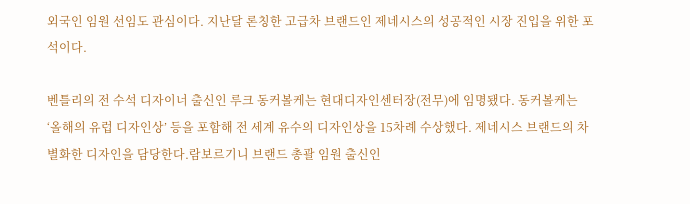외국인 임원 선임도 관심이다. 지난달 론칭한 고급차 브랜드인 제네시스의 성공적인 시장 진입을 위한 포석이다.

벤틀리의 전 수석 디자이너 출신인 루크 동커볼케는 현대디자인센터장(전무)에 임명됐다. 동커볼케는 ‘올해의 유럽 디자인상’ 등을 포함해 전 세계 유수의 디자인상을 15차례 수상했다. 제네시스 브랜드의 차별화한 디자인을 담당한다.람보르기니 브랜드 총괄 임원 출신인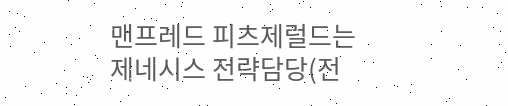맨프레드 피츠제럴드는 제네시스 전략담당(전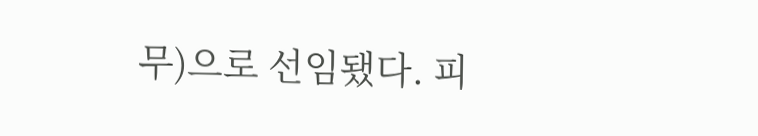무)으로 선임됐다. 피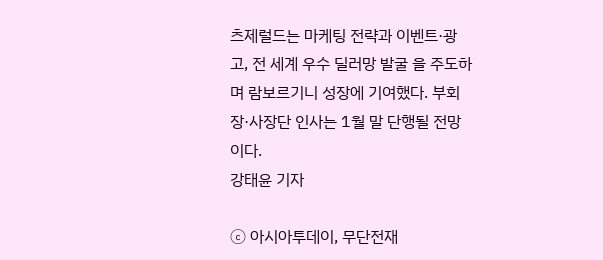츠제럴드는 마케팅 전략과 이벤트·광고, 전 세계 우수 딜러망 발굴 을 주도하며 람보르기니 성장에 기여했다. 부회장·사장단 인사는 1월 말 단행될 전망이다.
강태윤 기자

ⓒ 아시아투데이, 무단전재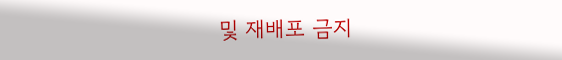및 재배포 금지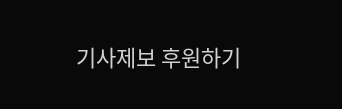기사제보 후원하기